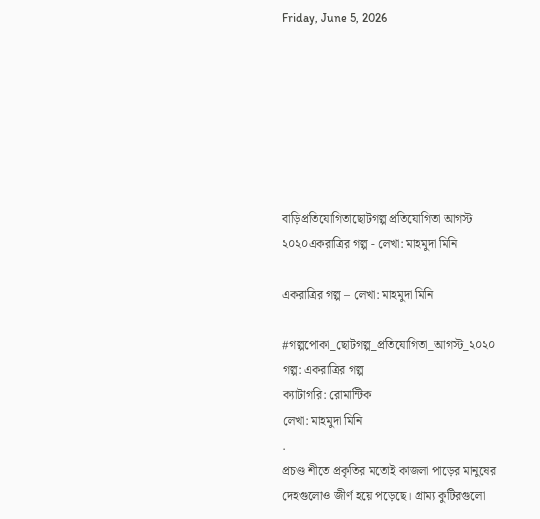Friday, June 5, 2026







বাড়িপ্রতিযোগিতাছোটগল্প প্রতিযোগিতা আগস্ট ২০২০একরাত্রির গল্প - লেখা: মাহমুদা মিনি

একরাত্রির গল্প – লেখা: মাহমুদা মিনি

#গল্পপোকা_ছোটগল্প_প্রতিযোগিতা_আগস্ট_২০২০
গল্প: একরাত্রির গল্প
ক্যাটাগরি: রোমান্টিক
লেখা: মাহমুদা মিনি
.
প্রচণ্ড শীতে প্রকৃতির মতোই কাজলা পাড়ের মানুষের দেহগুলোও জীর্ণ হয়ে পড়েছে। গ্রাম্য কুটিরগুলো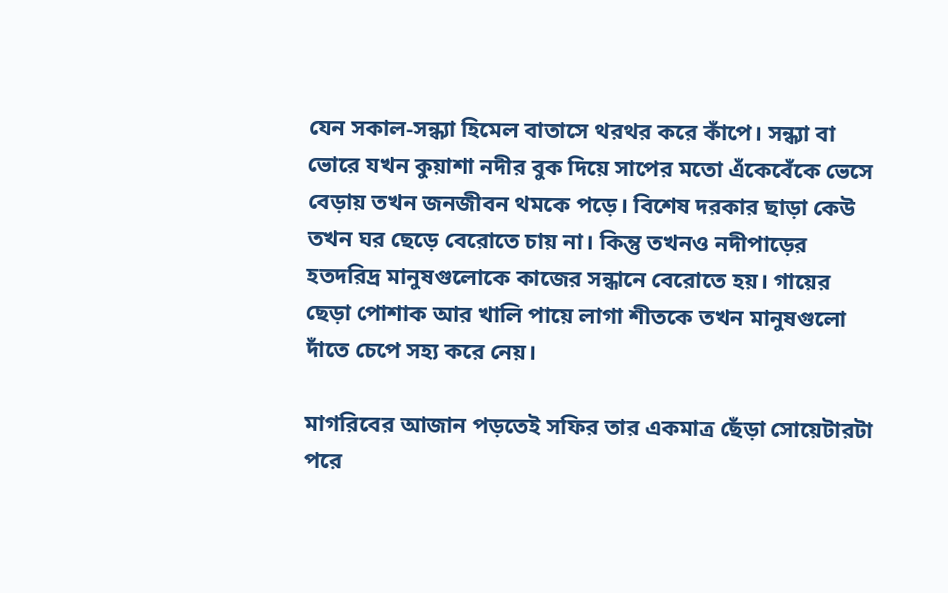যেন সকাল-সন্ধ্যা হিমেল বাতাসে থরথর করে কাঁপে। সন্ধ্যা বা ভোরে যখন কুয়াশা নদীর বুক দিয়ে সাপের মতো এঁকেবেঁকে ভেসে বেড়ায় তখন জনজীবন থমকে পড়ে। বিশেষ দরকার ছাড়া কেউ তখন ঘর ছেড়ে বেরোতে চায় না। কিন্তু তখনও নদীপাড়ের হতদরিদ্র মানুষগুলোকে কাজের সন্ধানে বেরোতে হয়। গায়ের ছেড়া পোশাক আর খালি পায়ে লাগা শীতকে তখন মানুষগুলো দাঁতে চেপে সহ্য করে নেয়।

মাগরিবের আজান পড়তেই সফির তার একমাত্র ছেঁড়া সোয়েটারটা পরে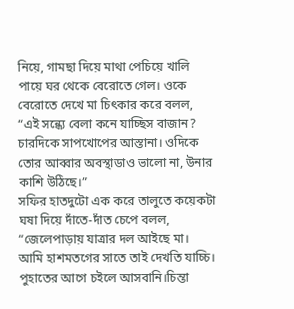নিয়ে, গামছা দিয়ে মাথা পেচিয়ে খালি পায়ে ঘর থেকে বেরোতে গেল। ওকে বেরোতে দেখে মা চিৎকার করে বলল,
“এই সন্ধ্যে বেলা কনে যাচ্ছিস বাজান? চারদিকে সাপখোপের আস্তানা। ওদিকে তোর আব্বার অবস্থাডাও ভালো না, উনার কাশি উঠিছে।”
সফির হাতদুটো এক করে তালুতে কয়েকটা ঘষা দিয়ে দাঁতে-দাঁত চেপে বলল,
“জেলেপাড়ায় যাত্রার দল আইছে মা। আমি হাশমতগের সাতে তাই দেখতি যাচ্চি। পুহাতের আগে চইলে আসবানি।চিন্তা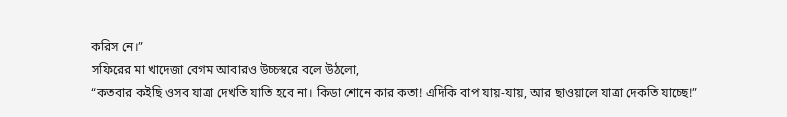করিস নে।”
সফিরের মা খাদেজা বেগম আবারও উচ্চস্বরে বলে উঠলো,
“কতবার কইছি ওসব যাত্রা দেখতি যাতি হবে না। কিডা শোনে কার কতা! এদিকি বাপ যায়-যায়, আর ছাওয়ালে যাত্রা দেকতি যাচ্ছে!”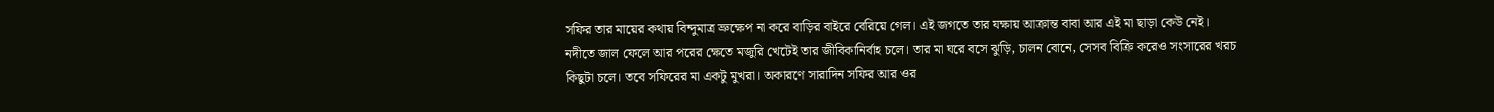সফির তার মায়ের কথায় বিন্দুমাত্র ভ্রুক্ষেপ না করে বাড়ির বাইরে বেরিয়ে গেল। এই জগতে তার যক্ষায় আক্রান্ত বাবা আর এই মা ছাড়া কেউ নেই। নদীতে জাল ফেলে আর পরের ক্ষেতে মজুরি খেটেই তার জীবিকানির্বাহ চলে। তার মা ঘরে বসে ঝুড়ি, চালন বোনে, সেসব বিক্রি করেও সংসারের খরচ কিছুটা চলে। তবে সফিরের মা একটু মুখরা। অকারণে সারাদিন সফির আর ওর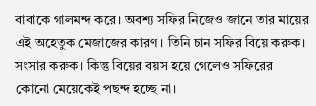বাবাকে গালমন্দ করে। অবশ্য সফির নিজেও জানে তার মায়ের এই অহেতুক মেজাজের কারণ। তিনি চান সফির বিয়ে করুক। সংসার করুক। কিন্তু বিয়ের বয়স হয়ে গেলেও সফিরের কোনো মেয়েকেই পছন্দ হচ্ছে না।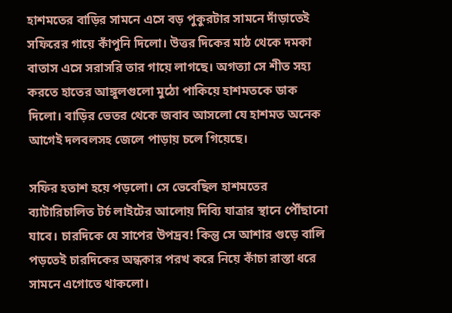হাশমতের বাড়ির সামনে এসে বড় পুকুরটার সামনে দাঁড়াতেই সফিরের গায়ে কাঁপুনি দিলো। উত্তর দিকের মাঠ থেকে দমকা বাতাস এসে সরাসরি তার গায়ে লাগছে। অগত্যা সে শীত সহ্য করতে হাতের আঙ্গুলগুলো মুঠো পাকিয়ে হাশমতকে ডাক দিলো। বাড়ির ভেতর থেকে জবাব আসলো যে হাশমত অনেক আগেই দলবলসহ জেলে পাড়ায় চলে গিয়েছে।

সফির হতাশ হয়ে পড়লো। সে ভেবেছিল হাশমতের ব্যাটারিচালিত টর্চ লাইটের আলোয় দিব্যি যাত্রার স্থানে পৌঁছানো যাবে। চারদিকে যে সাপের উপদ্রব! কিন্তু সে আশার গুড়ে বালি পড়তেই চারদিকের অন্ধকার পরখ করে নিয়ে কাঁচা রাস্তা ধরে সামনে এগোতে থাকলো।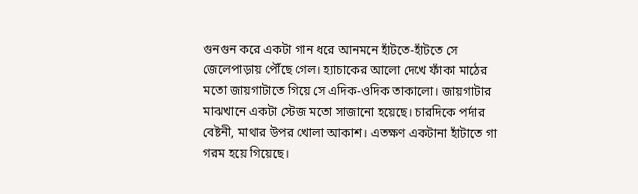গুনগুন করে একটা গান ধরে আনমনে হাঁটতে-হাঁটতে সে জেলেপাড়ায় পৌঁছে গেল। হ্যাচাকের আলো দেখে ফাঁকা মাঠের মতো জায়গাটাতে গিয়ে সে এদিক-ওদিক তাকালো। জায়গাটার মাঝখানে একটা স্টেজ মতো সাজানো হয়েছে। চারদিকে পর্দার বেষ্টনী, মাথার উপর খোলা আকাশ। এতক্ষণ একটানা হাঁটাতে গা গরম হয়ে গিয়েছে।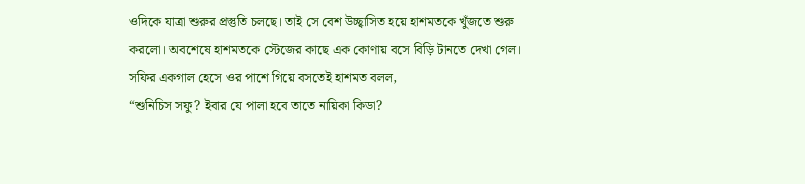ওদিকে যাত্রা শুরুর প্রস্তুতি চলছে। তাই সে বেশ উচ্ছ্বাসিত হয়ে হাশমতকে খুঁজতে শুরু করলো। অবশেষে হাশমতকে স্টেজের কাছে এক কোণায় বসে বিড়ি টানতে দেখা গেল। সফির একগাল হেসে ওর পাশে গিয়ে বসতেই হাশমত বলল,
“শুনিচিস সফু? ইবার যে পালা হবে তাতে নায়িকা কিডা?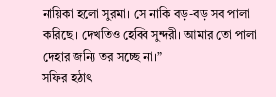নায়িকা হলো সুরমা। সে নাকি বড়-বড় সব পালা করিছে। দেখতিও হেব্বি সুন্দরী। আমার তো পালা দেহার জন্যি তর সচ্ছে না।”
সফির হঠাৎ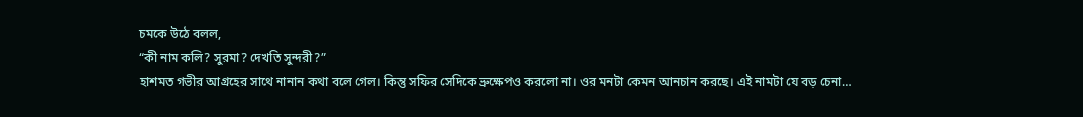চমকে উঠে বলল,
“কী নাম কলি? সুরমা? দেখতি সুন্দরী?”
হাশমত গভীর আগ্রহের সাথে নানান কথা বলে গেল। কিন্তু সফির সেদিকে ভ্রুক্ষেপও করলো না। ওর মনটা কেমন আনচান করছে। এই নামটা যে বড় চেনা…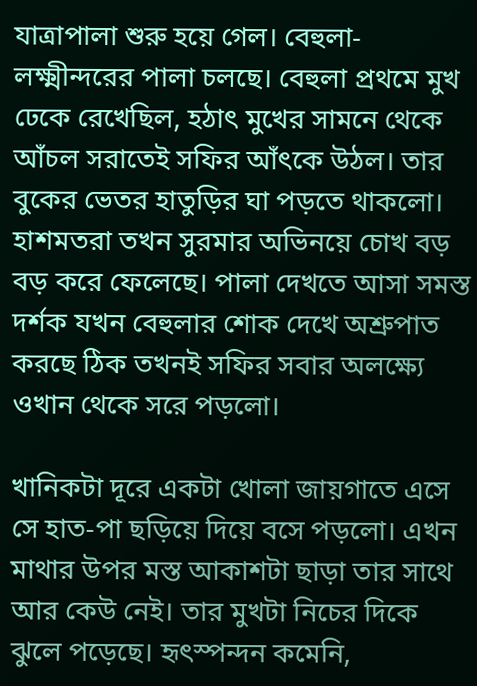যাত্রাপালা শুরু হয়ে গেল। বেহুলা-লক্ষ্মীন্দরের পালা চলছে। বেহুলা প্রথমে মুখ ঢেকে রেখেছিল, হঠাৎ মুখের সামনে থেকে আঁচল সরাতেই সফির আঁৎকে উঠল। তার বুকের ভেতর হাতুড়ির ঘা পড়তে থাকলো। হাশমতরা তখন সুরমার অভিনয়ে চোখ বড় বড় করে ফেলেছে। পালা দেখতে আসা সমস্ত দর্শক যখন বেহুলার শোক দেখে অশ্রুপাত করছে ঠিক তখনই সফির সবার অলক্ষ্যে ওখান থেকে সরে পড়লো।

খানিকটা দূরে একটা খোলা জায়গাতে এসে সে হাত-পা ছড়িয়ে দিয়ে বসে পড়লো। এখন মাথার উপর মস্ত আকাশটা ছাড়া তার সাথে আর কেউ নেই। তার মুখটা নিচের দিকে ঝুলে পড়েছে। হৃৎস্পন্দন কমেনি,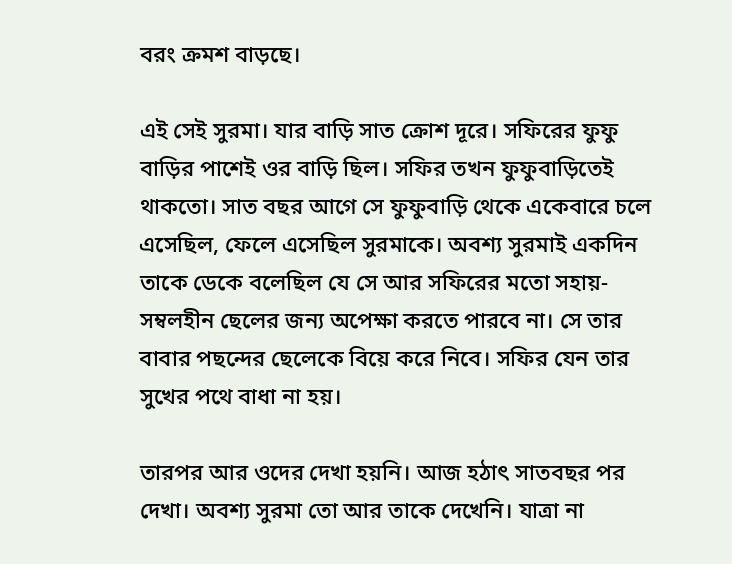বরং ক্রমশ বাড়ছে।

এই সেই সুরমা। যার বাড়ি সাত ক্রোশ দূরে। সফিরের ফুফু বাড়ির পাশেই ওর বাড়ি ছিল। সফির তখন ফুফুবাড়িতেই থাকতো। সাত বছর আগে সে ফুফুবাড়ি থেকে একেবারে চলে এসেছিল, ফেলে এসেছিল সুরমাকে। অবশ্য সুরমাই একদিন তাকে ডেকে বলেছিল যে সে আর সফিরের মতো সহায়-সম্বলহীন ছেলের জন্য অপেক্ষা করতে পারবে না। সে তার বাবার পছন্দের ছেলেকে বিয়ে করে নিবে। সফির যেন তার সুখের পথে বাধা না হয়।

তারপর আর ওদের দেখা হয়নি। আজ হঠাৎ সাতবছর পর দেখা। অবশ্য সুরমা তো আর তাকে দেখেনি। যাত্রা না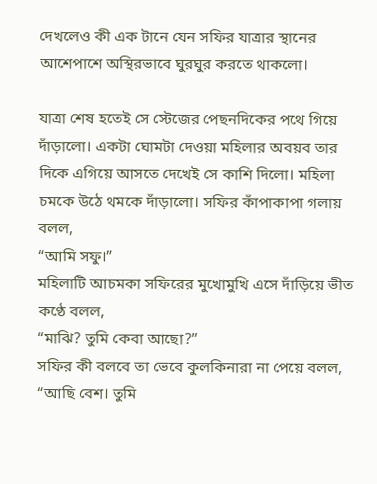দেখলেও কী এক টানে যেন সফির যাত্রার স্থানের আশেপাশে অস্থিরভাবে ঘুরঘুর করতে থাকলো।

যাত্রা শেষ হতেই সে স্টেজের পেছনদিকের পথে গিয়ে দাঁড়ালো। একটা ঘোমটা দেওয়া মহিলার অবয়ব তার দিকে এগিয়ে আসতে দেখেই সে কাশি দিলো। মহিলা চমকে উঠে থমকে দাঁড়ালো। সফির কাঁপাকাপা গলায় বলল,
“আমি সফু।”
মহিলাটি আচমকা সফিরের মুখোমুখি এসে দাঁড়িয়ে ভীত কণ্ঠে বলল,
“মাঝি? তুমি কেবা আছো?”
সফির কী বলবে তা ভেবে কুলকিনারা না পেয়ে বলল,
“আছি বেশ। তুমি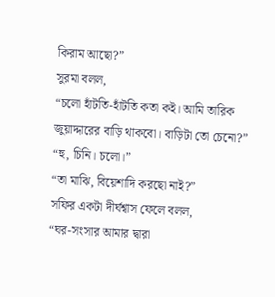কিরাম আছো?”
সুরমা বলল,
“চলো হাঁটতি-হাঁটতি কতা কই। আমি তারিক জুয়াদ্দারের বাড়ি থাকবো। বাড়িটা তো চেনো?”
“হু, চিনি। চলো।”
“তা মাঝি, বিয়েশাদি করছো নাই?”
সফির একটা দীর্ঘশ্বাস ফেলে বলল,
“ঘর-সংসার আমার দ্বারা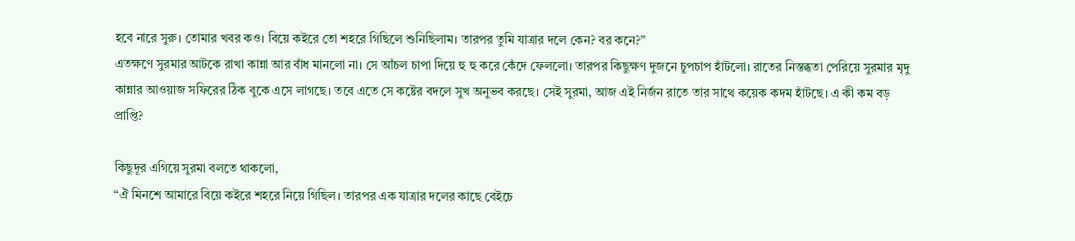হবে নারে সুরু। তোমার খবর কও। বিয়ে কইরে তো শহরে গিছিলে শুনিছিলাম। তারপর তুমি যাত্রার দলে কেন? বর কনে?”
এতক্ষণে সুরমার আটকে রাখা কান্না আর বাঁধ মানলো না। সে আঁচল চাপা দিয়ে হু হু করে কেঁদে ফেললো। তারপর কিছুক্ষণ দুজনে চুপচাপ হাঁটলো। রাতের নিস্তব্ধতা পেরিয়ে সুরমার মৃদু কান্নার আওয়াজ সফিরের ঠিক বুকে এসে লাগছে। তবে এতে সে কষ্টের বদলে সুখ অনুভব করছে। সেই সুরমা, আজ এই নির্জন রাতে তার সাথে কয়েক কদম হাঁটছে। এ কী কম বড় প্রাপ্তি?

কিছুদূর এগিয়ে সুরমা বলতে থাকলো,
“ঐ মিনশে আমারে বিয়ে কইরে শহরে নিয়ে গিছিল। তারপর এক যাত্রার দলের কাছে বেইচে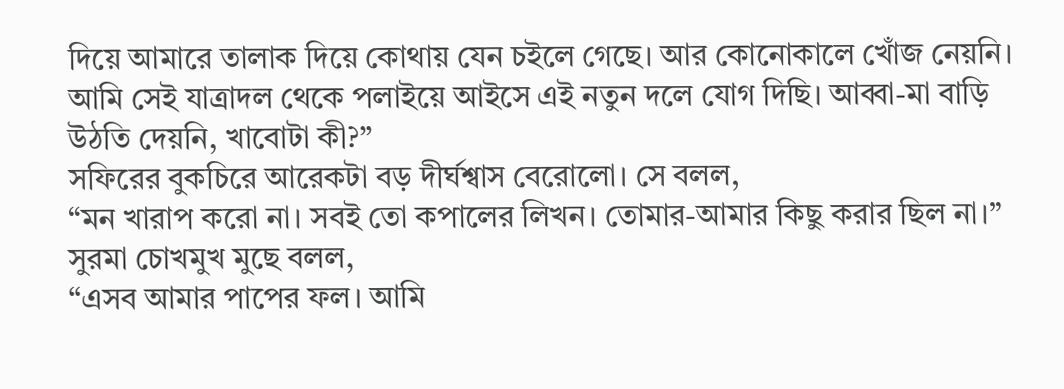দিয়ে আমারে তালাক দিয়ে কোথায় যেন চইলে গেছে। আর কোনোকালে খোঁজ নেয়নি। আমি সেই যাত্রাদল থেকে পলাইয়ে আইসে এই নতুন দলে যোগ দিছি। আব্বা-মা বাড়ি উঠতি দেয়নি, খাবোটা কী?”
সফিরের বুকচিরে আরেকটা বড় দীর্ঘশ্বাস বেরোলো। সে বলল,
“মন খারাপ করো না। সবই তো কপালের লিখন। তোমার-আমার কিছু করার ছিল না।”
সুরমা চোখমুখ মুছে বলল,
“এসব আমার পাপের ফল। আমি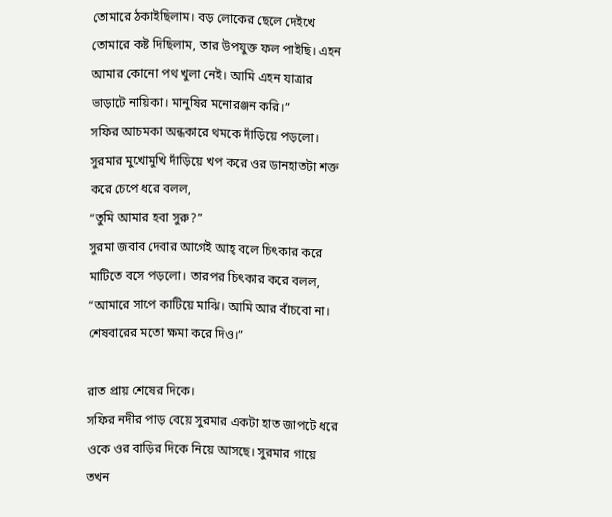তোমারে ঠকাইছিলাম। বড় লোকের ছেলে দেইখে তোমারে কষ্ট দিছিলাম, তার উপযুক্ত ফল পাইছি। এহন আমার কোনো পথ খুলা নেই। আমি এহন যাত্রার ভাড়াটে নায়িকা। মানুষির মনোরঞ্জন করি।”
সফির আচমকা অন্ধকারে থমকে দাঁড়িয়ে পড়লো। সুরমার মুখোমুখি দাঁড়িয়ে খপ করে ওর ডানহাতটা শক্ত করে চেপে ধরে বলল,
“তুমি আমার হবা সুরু?”
সুরমা জবাব দেবার আগেই আহ্ বলে চিৎকার করে মাটিতে বসে পড়লো। তারপর চিৎকার করে বলল,
“আমারে সাপে কাটিয়ে মাঝি। আমি আর বাঁচবো না। শেষবারের মতো ক্ষমা করে দিও।”

রাত প্রায় শেষের দিকে।
সফির নদীর পাড় বেয়ে সুরমার একটা হাত জাপটে ধরে ওকে ওর বাড়ির দিকে নিয়ে আসছে। সুরমার গায়ে তখন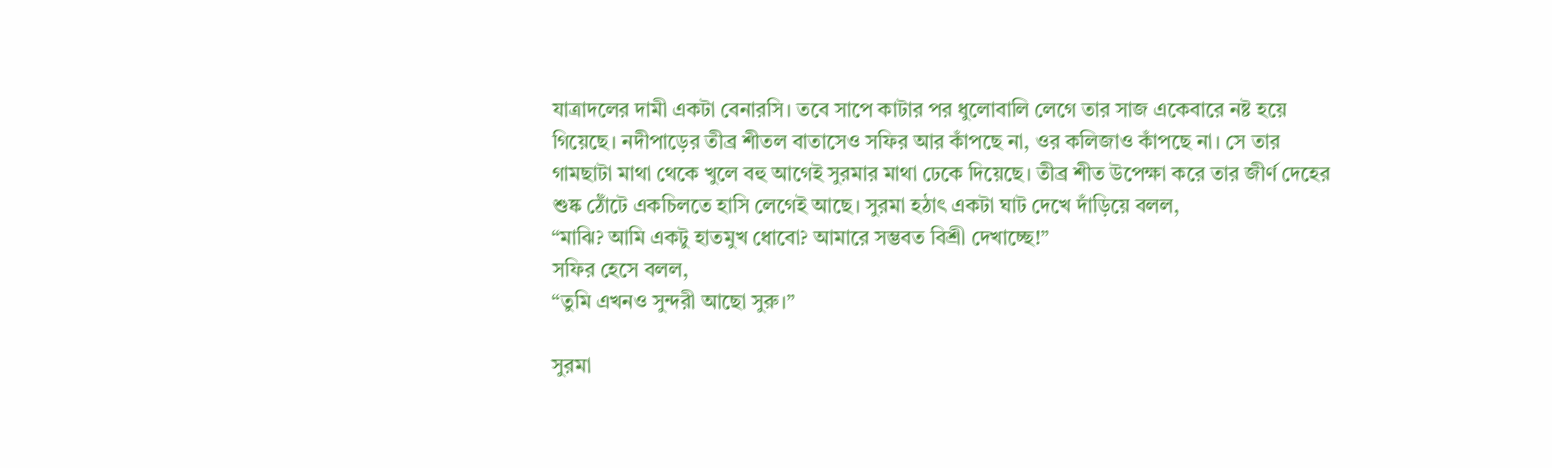যাত্রাদলের দামী একটা বেনারসি। তবে সাপে কাটার পর ধুলোবালি লেগে তার সাজ একেবারে নষ্ট হয়ে গিয়েছে। নদীপাড়ের তীব্র শীতল বাতাসেও সফির আর কাঁপছে না, ওর কলিজাও কাঁপছে না। সে তার গামছাটা মাথা থেকে খুলে বহু আগেই সুরমার মাথা ঢেকে দিয়েছে। তীব্র শীত উপেক্ষা করে তার জীর্ণ দেহের শুষ্ক ঠোঁটে একচিলতে হাসি লেগেই আছে। সুরমা হঠাৎ একটা ঘাট দেখে দাঁড়িয়ে বলল,
“মাঝি? আমি একটু হাতমুখ ধোবো? আমারে সম্ভবত বিশ্রী দেখাচ্ছে!”
সফির হেসে বলল,
“তুমি এখনও সুন্দরী আছো সুরু।”

সুরমা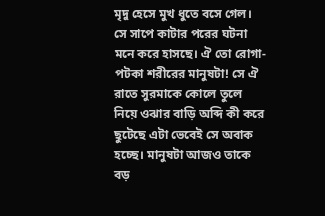মৃদু হেসে মুখ ধুতে বসে গেল। সে সাপে কাটার পরের ঘটনা মনে করে হাসছে। ঐ তো রোগা-পটকা শরীরের মানুষটা! সে ঐ রাতে সুরমাকে কোলে তুলে নিয়ে ওঝার বাড়ি অব্দি কী করে ছুটেছে এটা ভেবেই সে অবাক হচ্ছে। মানুষটা আজও তাকে বড়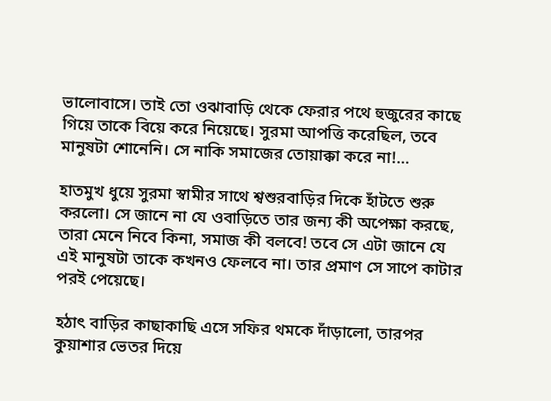ভালোবাসে। তাই তো ওঝাবাড়ি থেকে ফেরার পথে হুজুরের কাছে গিয়ে তাকে বিয়ে করে নিয়েছে। সুরমা আপত্তি করেছিল, তবে মানুষটা শোনেনি। সে নাকি সমাজের তোয়াক্কা করে না!…

হাতমুখ ধুয়ে সুরমা স্বামীর সাথে শ্বশুরবাড়ির দিকে হাঁটতে শুরু করলো। সে জানে না যে ওবাড়িতে তার জন্য কী অপেক্ষা করছে, তারা মেনে নিবে কিনা, সমাজ কী বলবে! তবে সে এটা জানে যে এই মানুষটা তাকে কখনও ফেলবে না। তার প্রমাণ সে সাপে কাটার পরই পেয়েছে।

হঠাৎ বাড়ির কাছাকাছি এসে সফির থমকে দাঁড়ালো, তারপর কুয়াশার ভেতর দিয়ে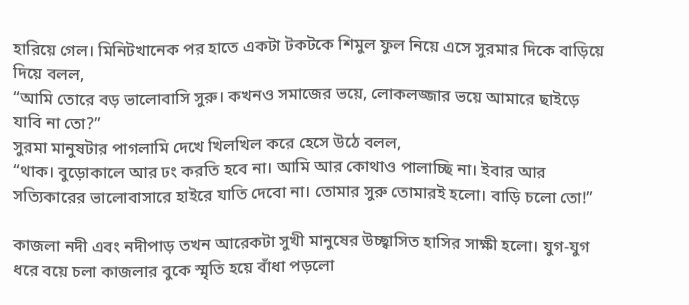হারিয়ে গেল। মিনিটখানেক পর হাতে একটা টকটকে শিমুল ফুল নিয়ে এসে সুরমার দিকে বাড়িয়ে দিয়ে বলল,
“আমি তোরে বড় ভালোবাসি সুরু। কখনও সমাজের ভয়ে, লোকলজ্জার ভয়ে আমারে ছাইড়ে যাবি না তো?”
সুরমা মানুষটার পাগলামি দেখে খিলখিল করে হেসে উঠে বলল,
“থাক। বুড়োকালে আর ঢং করতি হবে না। আমি আর কোথাও পালাচ্ছি না। ইবার আর সত্যিকারের ভালোবাসারে হাইরে যাতি দেবো না। তোমার সুরু তোমারই হলো। বাড়ি চলো তো!”

কাজলা নদী এবং নদীপাড় তখন আরেকটা সুখী মানুষের উচ্ছ্বাসিত হাসির সাক্ষী হলো। যুগ-যুগ ধরে বয়ে চলা কাজলার বুকে স্মৃতি হয়ে বাঁধা পড়লো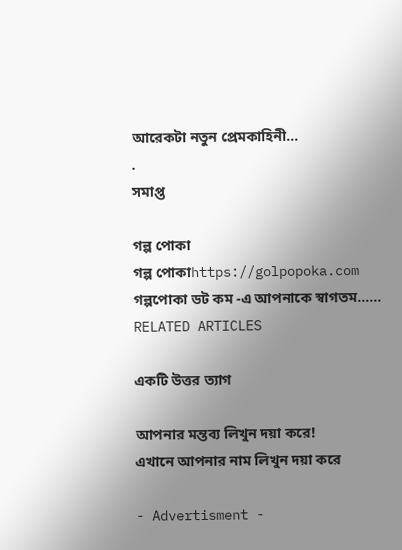আরেকটা নতুন প্রেমকাহিনী…
.
সমাপ্ত

গল্প পোকা
গল্প পোকাhttps://golpopoka.com
গল্পপোকা ডট কম -এ আপনাকে স্বাগতম......
RELATED ARTICLES

একটি উত্তর ত্যাগ

আপনার মন্তব্য লিখুন দয়া করে!
এখানে আপনার নাম লিখুন দয়া করে

- Advertisment -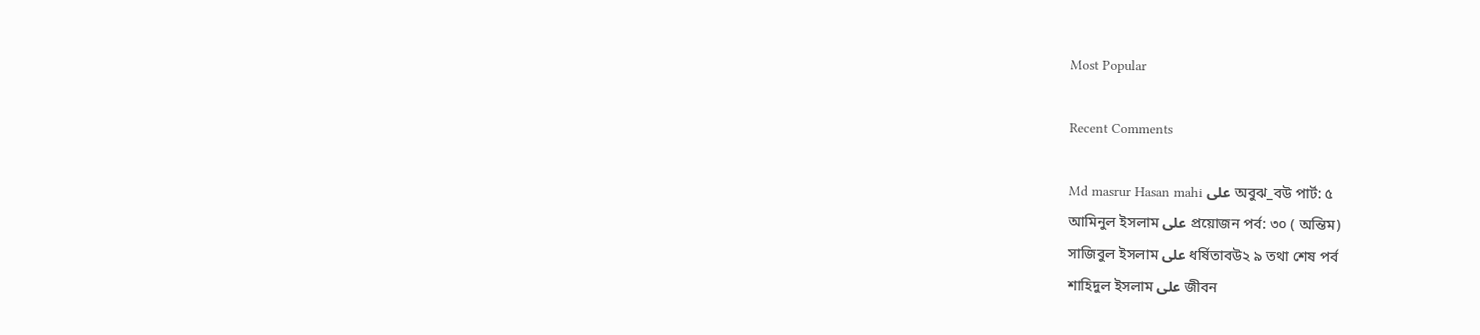Most Popular

Recent Comments

Md masrur Hasan mahi على অবুঝ_বউ পার্ট: ৫
আমিনুল ইসলাম على প্রয়োজন পর্ব: ৩০ ( অন্তিম)
সাজিবুল ইসলাম على ধর্ষিতাবউ২ ৯ তথা শেষ পর্ব
শাহিদুল ইসলাম على জীবন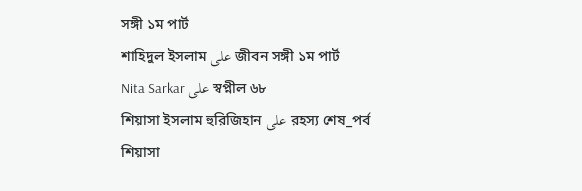সঙ্গী ১ম পার্ট
শাহিদুল ইসলাম على জীবন সঙ্গী ১ম পার্ট
Nita Sarkar على স্বপ্নীল ৬৮
শিয়াসা ইসলাম হুরিজিহান على রহস্য শেষ_পর্ব
শিয়াসা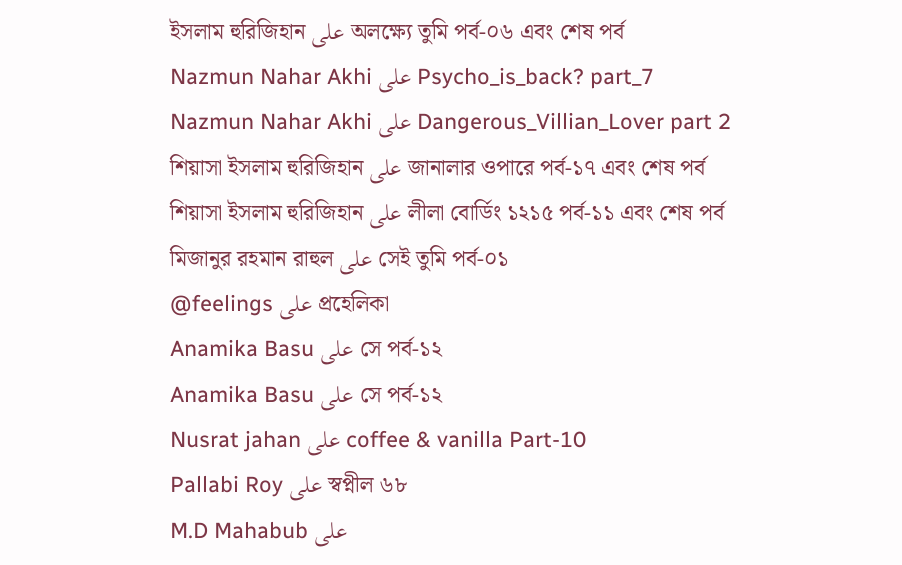ইসলাম হুরিজিহান على অলক্ষ্যে তুমি পর্ব-০৬ এবং শেষ পর্ব
Nazmun Nahar Akhi على Psycho_is_back? part_7
Nazmun Nahar Akhi على Dangerous_Villian_Lover part 2
শিয়াসা ইসলাম হুরিজিহান على জানালার ওপারে পর্ব-১৭ এবং শেষ পর্ব
শিয়াসা ইসলাম হুরিজিহান على লীলা বোর্ডিং ১২১৫ পর্ব-১১ এবং শেষ পর্ব
মিজানুর রহমান রাহুল على সেই তুমি পর্ব-০১
@feelings على প্রহেলিকা
Anamika Basu على সে পর্ব-১২
Anamika Basu على সে পর্ব-১২
Nusrat jahan على coffee & vanilla Part-10
Pallabi Roy على স্বপ্নীল ৬৮
M.D Mahabub على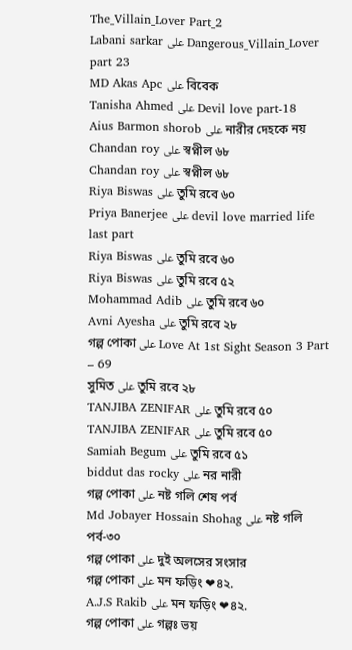The_Villain_Lover Part_2
Labani sarkar على Dangerous_Villain_Lover part 23
MD Akas Apc على বিবেক
Tanisha Ahmed على Devil love part-18
Aius Barmon shorob على নারীর দেহকে নয়
Chandan roy على স্বপ্নীল ৬৮
Chandan roy على স্বপ্নীল ৬৮
Riya Biswas على তুমি রবে ৬০
Priya Banerjee على devil love married life last part
Riya Biswas على তুমি রবে ৬০
Riya Biswas على তুমি রবে ৫২
Mohammad Adib على তুমি রবে ৬০
Avni Ayesha على তুমি রবে ২৮
গল্প পোকা على Love At 1st Sight Season 3 Part – 69
সুমিত على তুমি রবে ২৮
TANJIBA ZENIFAR على তুমি রবে ৫০
TANJIBA ZENIFAR على তুমি রবে ৫০
Samiah Begum على তুমি রবে ৫১
biddut das rocky على নর নারী
গল্প পোকা على নষ্ট গলি শেষ পর্ব
Md Jobayer Hossain Shohag على নষ্ট গলি পর্ব-৩০
গল্প পোকা على দুই অলসের সংসার
গল্প পোকা على মন ফড়িং ❤৪২.
A.J.S Rakib على মন ফড়িং ❤৪২.
গল্প পোকা على গল্পঃ ভয়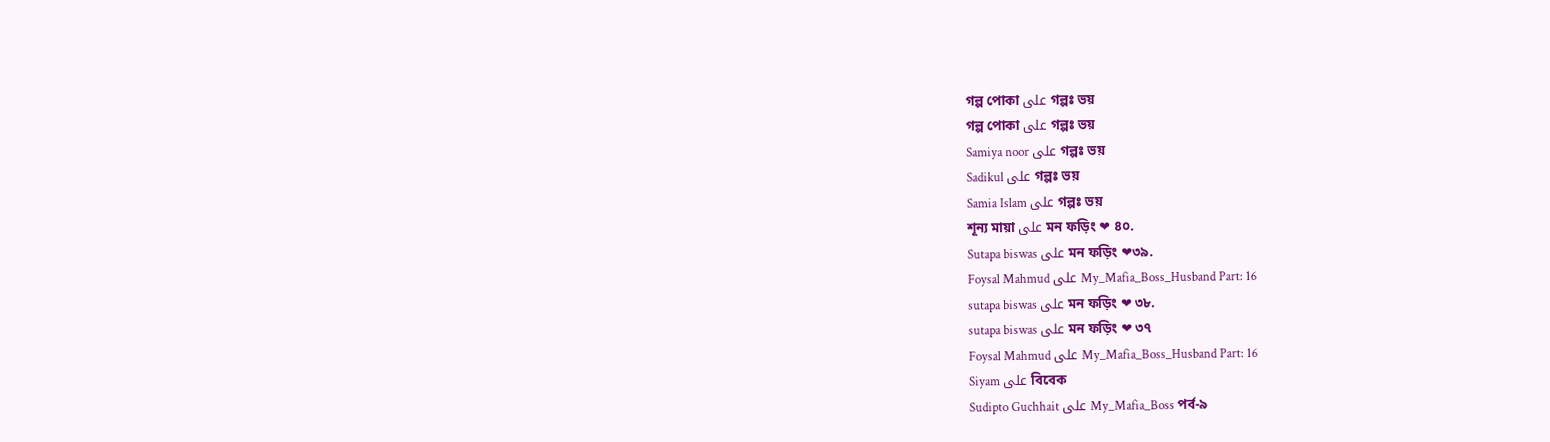গল্প পোকা على গল্পঃ ভয়
গল্প পোকা على গল্পঃ ভয়
Samiya noor على গল্পঃ ভয়
Sadikul على গল্পঃ ভয়
Samia Islam على গল্পঃ ভয়
শূন্য মায়া على মন ফড়িং ❤ ৪০.
Sutapa biswas على মন ফড়িং ❤৩৯.
Foysal Mahmud على My_Mafia_Boss_Husband Part: 16
sutapa biswas على মন ফড়িং ❤ ৩৮.
sutapa biswas على মন ফড়িং ❤ ৩৭
Foysal Mahmud على My_Mafia_Boss_Husband Part: 16
Siyam على বিবেক
Sudipto Guchhait على My_Mafia_Boss পর্ব-৯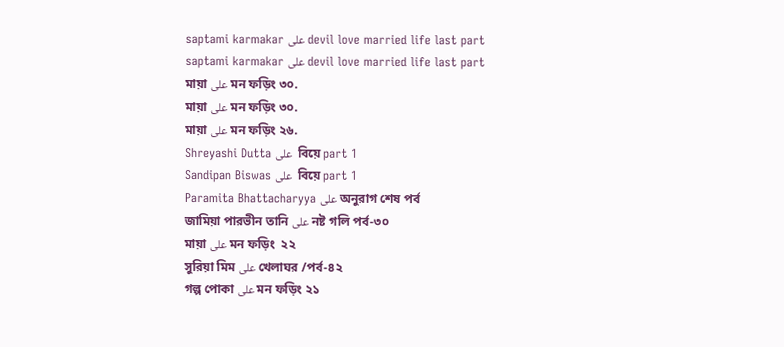saptami karmakar على devil love married life last part
saptami karmakar على devil love married life last part
মায়া على মন ফড়িং ৩০.
মায়া على মন ফড়িং ৩০.
মায়া على মন ফড়িং ২৬.
Shreyashi Dutta على  বিয়ে part 1
Sandipan Biswas على  বিয়ে part 1
Paramita Bhattacharyya على অনুরাগ শেষ পর্ব
জামিয়া পারভীন তানি على নষ্ট গলি পর্ব-৩০
মায়া على মন ফড়িং  ২২
সুরিয়া মিম على খেলাঘর /পর্ব-৪২
গল্প পোকা على মন ফড়িং ২১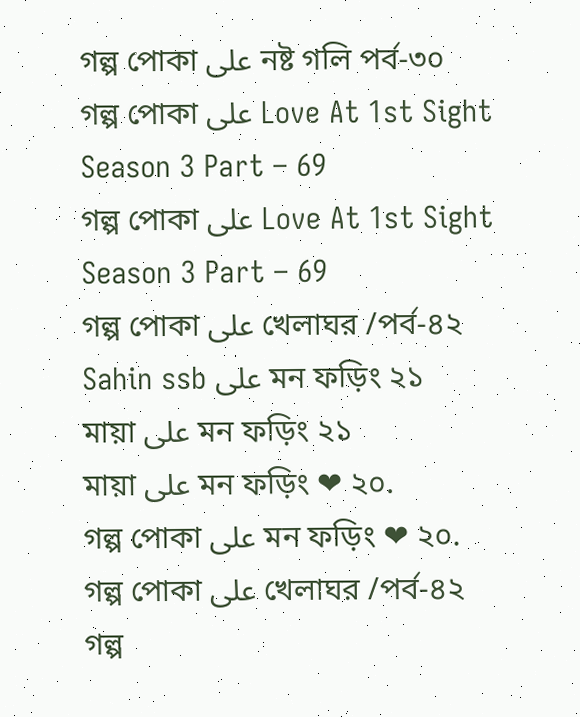গল্প পোকা على নষ্ট গলি পর্ব-৩০
গল্প পোকা على Love At 1st Sight Season 3 Part – 69
গল্প পোকা على Love At 1st Sight Season 3 Part – 69
গল্প পোকা على খেলাঘর /পর্ব-৪২
Sahin ssb على মন ফড়িং ২১
মায়া على মন ফড়িং ২১
মায়া على মন ফড়িং ❤ ২০.
গল্প পোকা على মন ফড়িং ❤ ২০.
গল্প পোকা على খেলাঘর /পর্ব-৪২
গল্প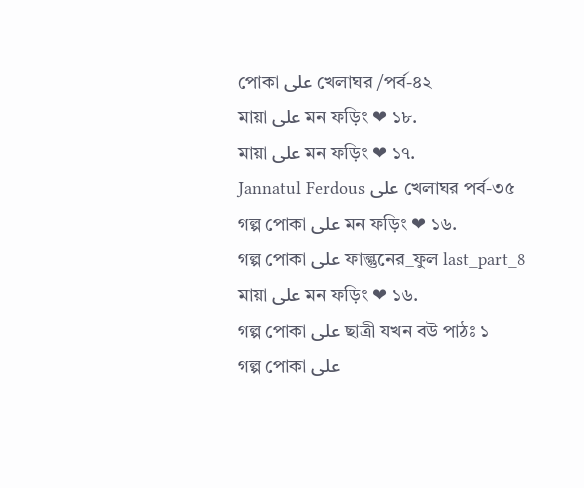পোকা على খেলাঘর /পর্ব-৪২
মায়া على মন ফড়িং ❤ ১৮.
মায়া على মন ফড়িং ❤ ১৭.
Jannatul Ferdous على খেলাঘর পর্ব-৩৫
গল্প পোকা على মন ফড়িং ❤ ১৬.
গল্প পোকা على ফাল্গুনের_ফুল last_part_8
মায়া على মন ফড়িং ❤ ১৬.
গল্প পোকা على ছাত্রী যখন বউ পাঠঃ ১
গল্প পোকা على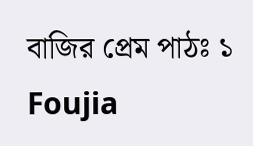বাজির প্রেম পাঠঃ ১
Foujia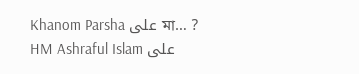Khanom Parsha على মা… ?
HM Ashraful Islam على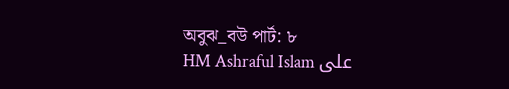অবুঝ_বউ পার্ট: ৮
HM Ashraful Islam على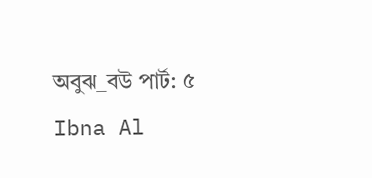অবুঝ_বউ পার্ট: ৫
Ibna Al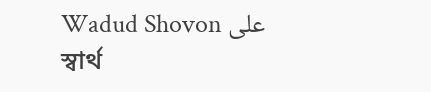Wadud Shovon على স্বার্থ